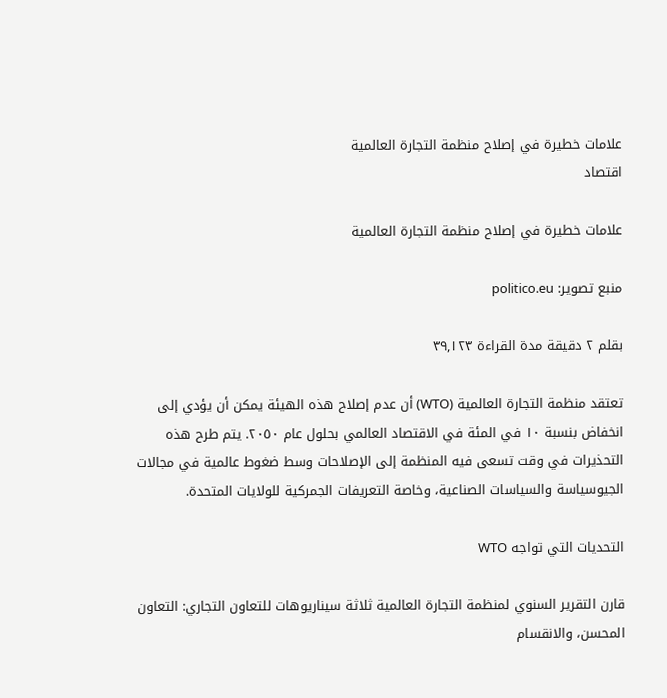علامات خطيرة في إصلاح منظمة التجارة العالمية
اقتصاد

علامات خطيرة في إصلاح منظمة التجارة العالمية

منبع تصویر: politico.eu

بقلم ٢ دقيقة مدة القراءة ٣٩,١٢٣

تعتقد منظمة التجارة العالمية (WTO) أن عدم إصلاح هذه الهيئة يمكن أن يؤدي إلى انخفاض بنسبة ١٠ في المئة في الاقتصاد العالمي بحلول عام ٢٠٥٠. يتم طرح هذه التحذيرات في وقت تسعى فيه المنظمة إلى الإصلاحات وسط ضغوط عالمية في مجالات الجيوسياسة والسياسات الصناعية، وخاصة التعريفات الجمركية للولايات المتحدة.

التحديات التي تواجه WTO

قارن التقرير السنوي لمنظمة التجارة العالمية ثلاثة سيناريوهات للتعاون التجاري: التعاون المحسن، والانقسام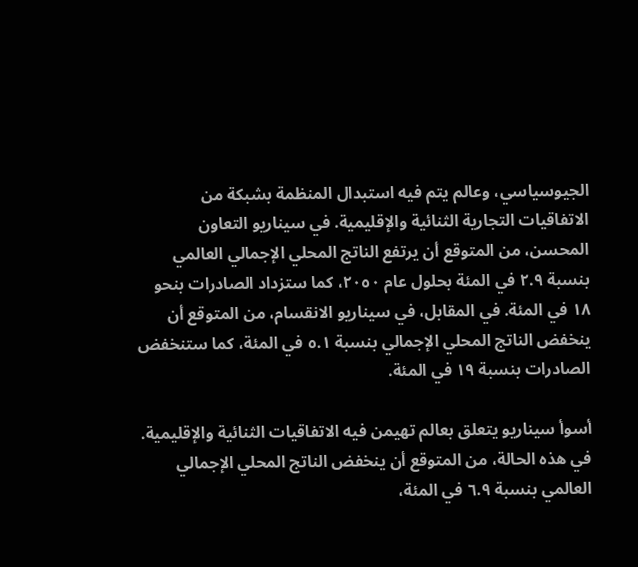الجيوسياسي، وعالم يتم فيه استبدال المنظمة بشبكة من الاتفاقيات التجارية الثنائية والإقليمية. في سيناريو التعاون المحسن، من المتوقع أن يرتفع الناتج المحلي الإجمالي العالمي بنسبة ٢.٩ في المئة بحلول عام ٢٠٥٠، كما ستزداد الصادرات بنحو ١٨ في المئة. في المقابل، في سيناريو الانقسام، من المتوقع أن ينخفض الناتج المحلي الإجمالي بنسبة ٥.١ في المئة، كما ستنخفض الصادرات بنسبة ١٩ في المئة.

أسوأ سيناريو يتعلق بعالم تهيمن فيه الاتفاقيات الثنائية والإقليمية. في هذه الحالة، من المتوقع أن ينخفض الناتج المحلي الإجمالي العالمي بنسبة ٦.٩ في المئة،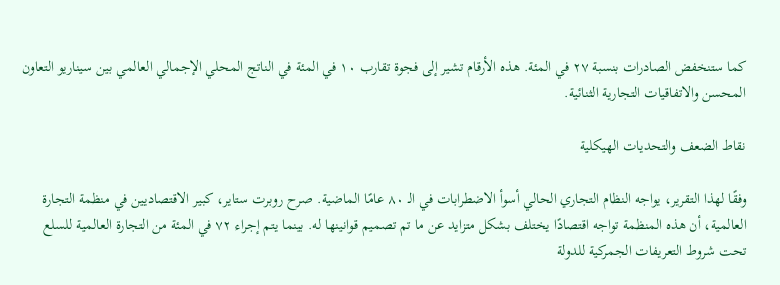كما ستنخفض الصادرات بنسبة ٢٧ في المئة. هذه الأرقام تشير إلى فجوة تقارب ١٠ في المئة في الناتج المحلي الإجمالي العالمي بين سيناريو التعاون المحسن والاتفاقيات التجارية الثنائية.

نقاط الضعف والتحديات الهيكلية

وفقًا لهذا التقرير، يواجه النظام التجاري الحالي أسوأ الاضطرابات في الـ ٨٠ عامًا الماضية. صرح روبرت ستاير، كبير الاقتصاديين في منظمة التجارة العالمية، أن هذه المنظمة تواجه اقتصادًا يختلف بشكل متزايد عن ما تم تصميم قوانينها له. بينما يتم إجراء ٧٢ في المئة من التجارة العالمية للسلع تحت شروط التعريفات الجمركية للدولة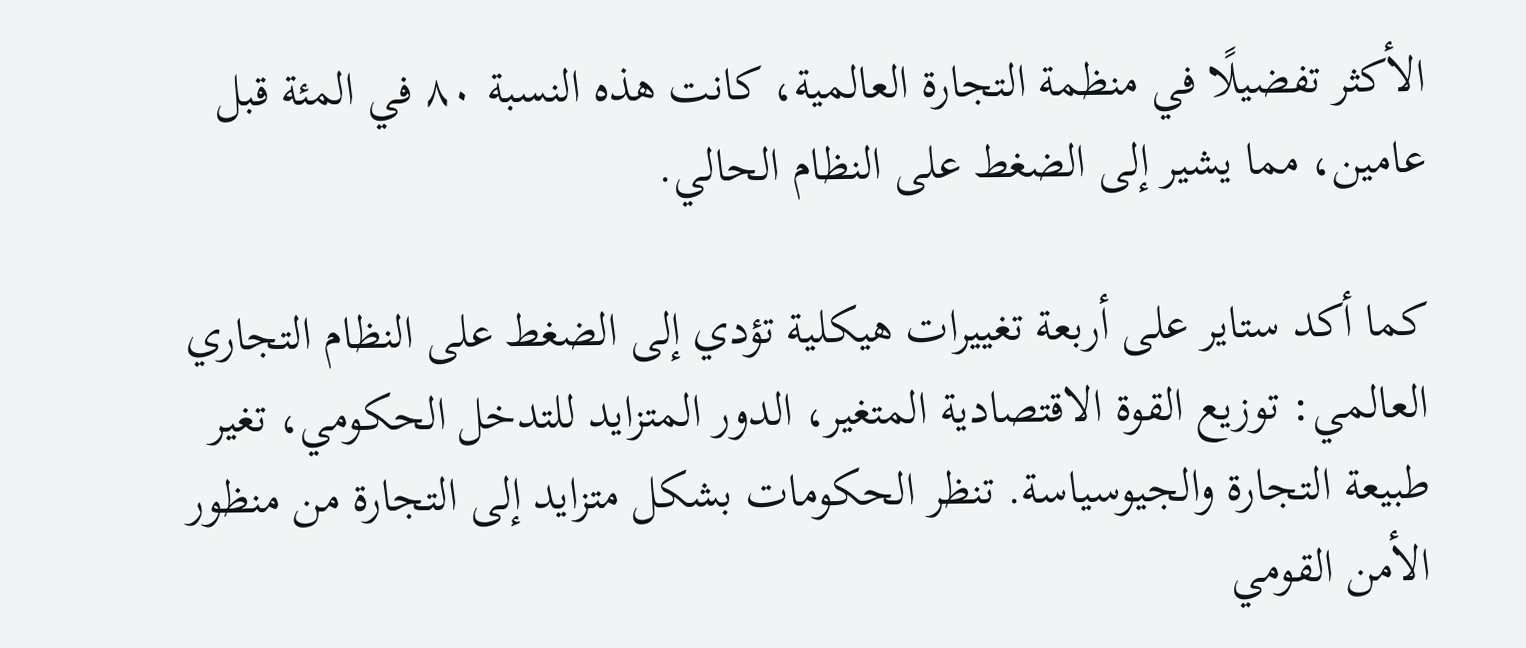الأكثر تفضيلًا في منظمة التجارة العالمية، كانت هذه النسبة ٨٠ في المئة قبل عامين، مما يشير إلى الضغط على النظام الحالي.

كما أكد ستاير على أربعة تغييرات هيكلية تؤدي إلى الضغط على النظام التجاري العالمي: توزيع القوة الاقتصادية المتغير، الدور المتزايد للتدخل الحكومي، تغير طبيعة التجارة والجيوسياسة. تنظر الحكومات بشكل متزايد إلى التجارة من منظور الأمن القومي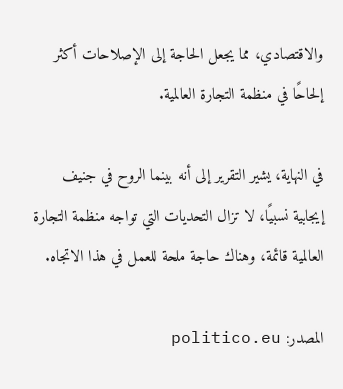والاقتصادي، مما يجعل الحاجة إلى الإصلاحات أكثر إلحاحًا في منظمة التجارة العالمية.

في النهاية، يشير التقرير إلى أنه بينما الروح في جنيف إيجابية نسبيًا، لا تزال التحديات التي تواجه منظمة التجارة العالمية قائمة، وهناك حاجة ملحة للعمل في هذا الاتجاه.

المصدر: politico.eu